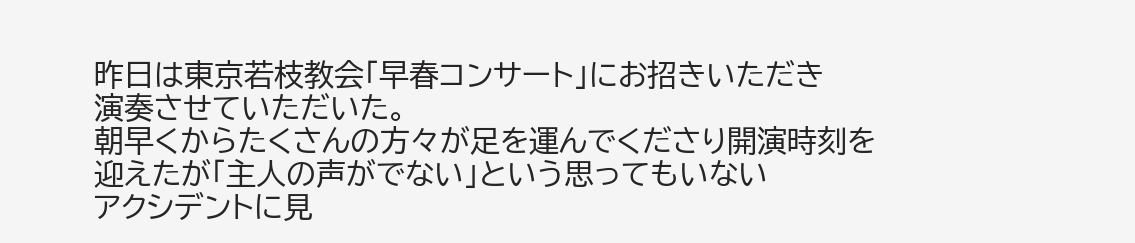昨日は東京若枝教会「早春コンサート」にお招きいただき
演奏させていただいた。
朝早くからたくさんの方々が足を運んでくださり開演時刻を
迎えたが「主人の声がでない」という思ってもいない
アクシデントに見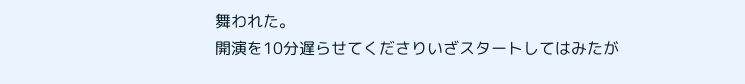舞われた。
開演を10分遅らせてくださりいざスタートしてはみたが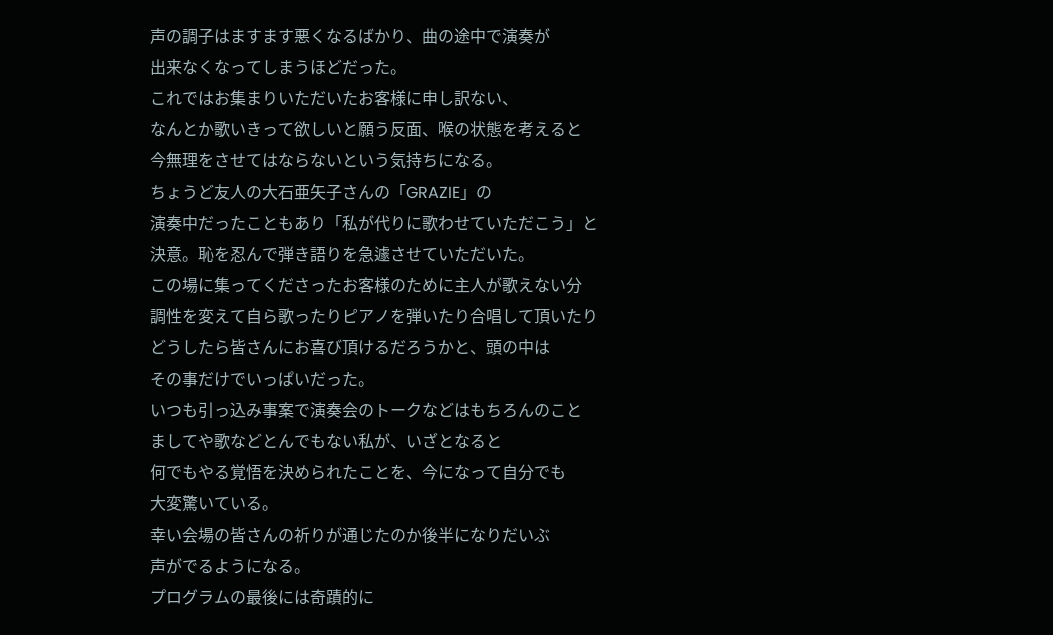声の調子はますます悪くなるばかり、曲の途中で演奏が
出来なくなってしまうほどだった。
これではお集まりいただいたお客様に申し訳ない、
なんとか歌いきって欲しいと願う反面、喉の状態を考えると
今無理をさせてはならないという気持ちになる。
ちょうど友人の大石亜矢子さんの「GRAZIE」の
演奏中だったこともあり「私が代りに歌わせていただこう」と
決意。恥を忍んで弾き語りを急遽させていただいた。
この場に集ってくださったお客様のために主人が歌えない分
調性を変えて自ら歌ったりピアノを弾いたり合唱して頂いたり
どうしたら皆さんにお喜び頂けるだろうかと、頭の中は
その事だけでいっぱいだった。
いつも引っ込み事案で演奏会のトークなどはもちろんのこと
ましてや歌などとんでもない私が、いざとなると
何でもやる覚悟を決められたことを、今になって自分でも
大変驚いている。
幸い会場の皆さんの祈りが通じたのか後半になりだいぶ
声がでるようになる。
プログラムの最後には奇蹟的に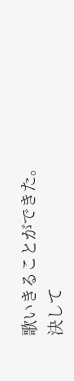歌いきることができた。
決して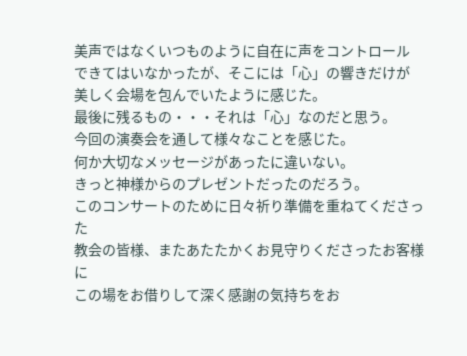美声ではなくいつものように自在に声をコントロール
できてはいなかったが、そこには「心」の響きだけが
美しく会場を包んでいたように感じた。
最後に残るもの・・・それは「心」なのだと思う。
今回の演奏会を通して様々なことを感じた。
何か大切なメッセージがあったに違いない。
きっと神様からのプレゼントだったのだろう。
このコンサートのために日々祈り準備を重ねてくださった
教会の皆様、またあたたかくお見守りくださったお客様に
この場をお借りして深く感謝の気持ちをお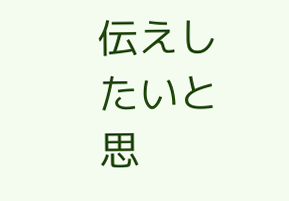伝えしたいと思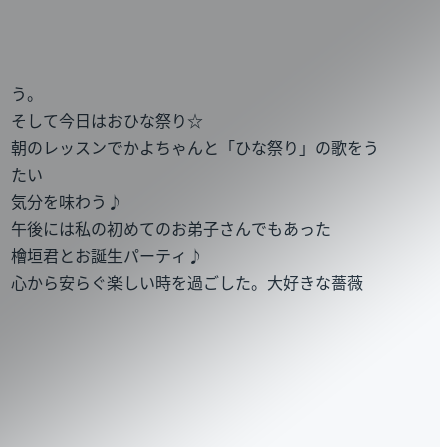う。
そして今日はおひな祭り☆
朝のレッスンでかよちゃんと「ひな祭り」の歌をうたい
気分を味わう♪
午後には私の初めてのお弟子さんでもあった
檜垣君とお誕生パーティ♪
心から安らぐ楽しい時を過ごした。大好きな薔薇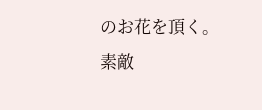のお花を頂く。
素敵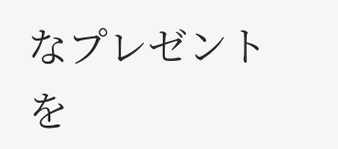なプレゼントを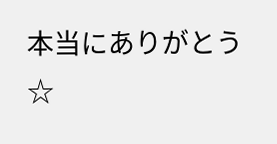本当にありがとう☆